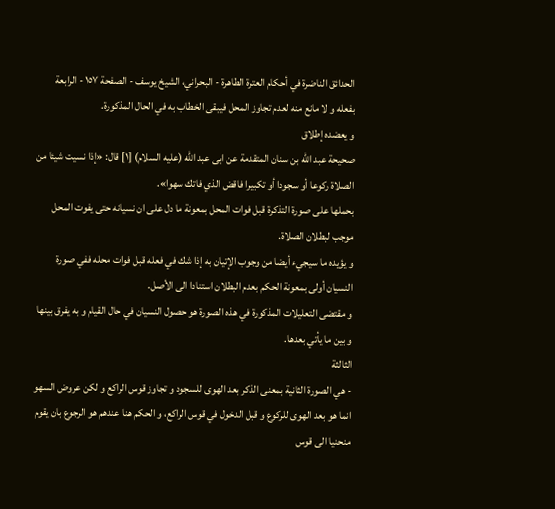الحدائق الناضرة في أحكام العترة الطاهرة - البحراني، الشيخ يوسف - الصفحة ١٥٧ - الرابعة
بفعله و لا مانع منه لعدم تجاوز المحل فيبقى الخطاب به في الحال المذكورة.
و يعضده إطلاق
صحيحة عبد الله بن سنان المتقدمة عن ابى عبد الله (عليه السلام) [١] قال: «إذا نسيت شيئا من الصلاة ركوعا أو سجودا أو تكبيرا فاقض الذي فاتك سهوا».
بحملها على صورة التذكرة قبل فوات المحل بمعونة ما دل على ان نسيانه حتى يفوت المحل موجب لبطلان الصلاة.
و يؤيده ما سيجيء أيضا من وجوب الإتيان به إذا شك في فعله قبل فوات محله ففي صورة النسيان أولى بمعونة الحكم بعدم البطلان استنادا الى الأصل.
و مقتضى التعليلات المذكورة في هذه الصورة هو حصول النسيان في حال القيام و به يفرق بينها و بين ما يأتي بعدها.
الثالثة
- هي الصورة الثانية بمعنى الذكر بعد الهوى للسجود و تجاوز قوس الراكع و لكن عروض السهو انما هو بعد الهوى للركوع و قبل الدخول في قوس الراكع، و الحكم هنا عندهم هو الرجوع بان يقوم منحنيا الى قوس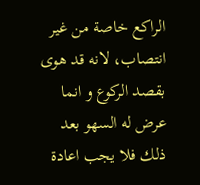الراكع خاصة من غير انتصاب، لانه قد هوى بقصد الركوع و انما عرض له السهو بعد ذلك فلا يجب اعادة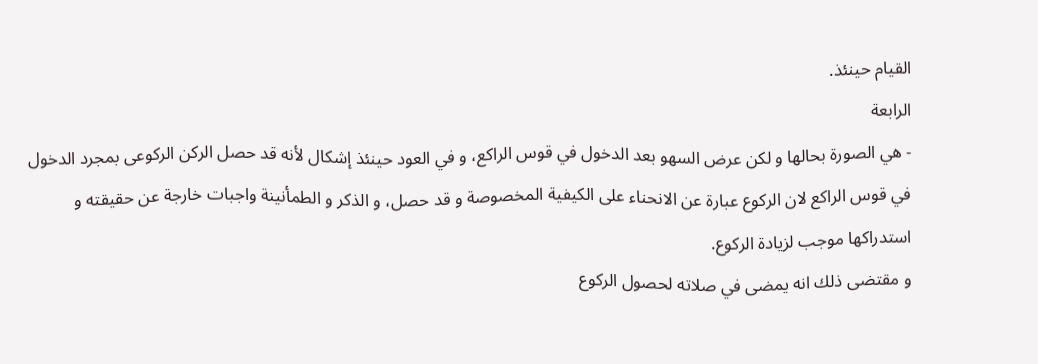القيام حينئذ.
الرابعة
- هي الصورة بحالها و لكن عرض السهو بعد الدخول في قوس الراكع، و في العود حينئذ إشكال لأنه قد حصل الركن الركوعى بمجرد الدخول في قوس الراكع لان الركوع عبارة عن الانحناء على الكيفية المخصوصة و قد حصل، و الذكر و الطمأنينة واجبات خارجة عن حقيقته و استدراكها موجب لزيادة الركوع.
و مقتضى ذلك انه يمضى في صلاته لحصول الركوع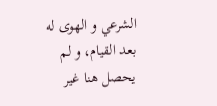الشرعي و الهوى له بعد القيام، و لم يحصل هنا غير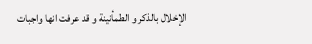الإخلال بالذكر و الطمأنينة و قد عرفت انها واجبات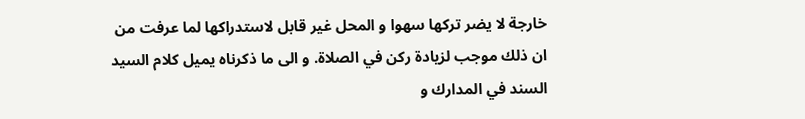خارجة لا يضر تركها سهوا و المحل غير قابل لاستدراكها لما عرفت من ان ذلك موجب لزيادة ركن في الصلاة. و الى ما ذكرناه يميل كلام السيد السند في المدارك و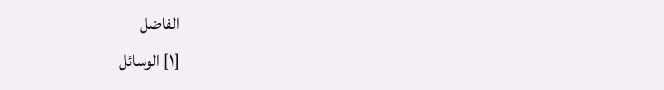الفاضل
[١] الوسائل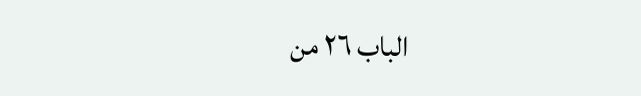الباب ٢٦ من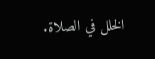الخلل في الصلاة.